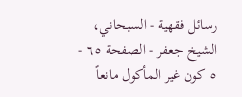رسائل فقهية - السبحاني، الشيخ جعفر - الصفحة ٦٥ - ٥ كون غير المأكول مانعاً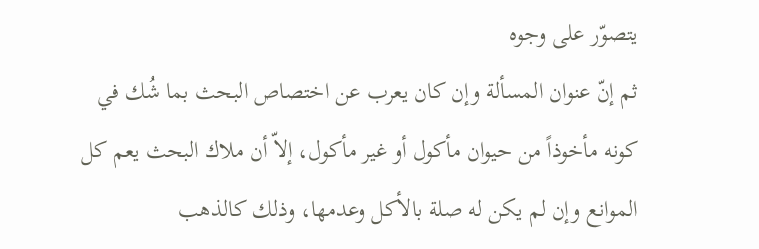يتصوّر على وجوه
ثم إنّ عنوان المسألة وإن كان يعرب عن اختصاص البحث بما شُك في كونه مأخوذاً من حيوان مأكول أو غير مأكول، إلاّ أن ملاك البحث يعم كل الموانع وإن لم يكن له صلة بالأكل وعدمها، وذلك كالذهب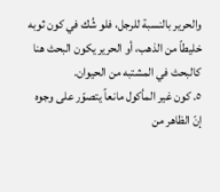والحرير بالنسبة للرجل، فلو شُك في كون ثوبه خليطاً من الذهب، أو الحرير يكون البحث هنا كالبحث في المشتبه من الحيوان.
٥. كون غير المأكول مانعاً يتصوّر على وجوه
إنّ الظاهر من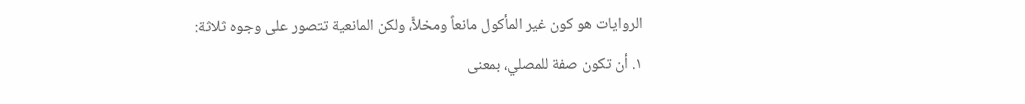الروايات هو كون غير المأكول مانعاً ومخلاًّ، ولكن المانعية تتصور على وجوه ثلاثة:
١. أن تكون صفة للمصلي، بمعنى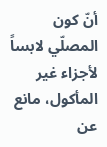أنّ كون المصلّي لابساً لأجزاء غير المأكول، مانع عن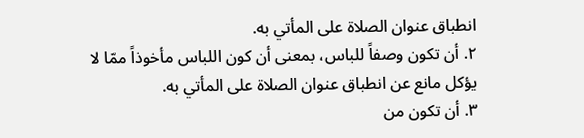انطباق عنوان الصلاة على المأتي به.
٢. أن تكون وصفاً للباس، بمعنى أن كون اللباس مأخوذاً ممّا لا يؤكل مانع عن انطباق عنوان الصلاة على المأتي به.
٣. أن تكون من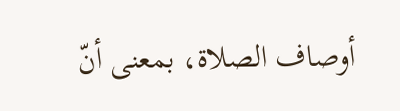أوصاف الصلاة، بمعنى أنّ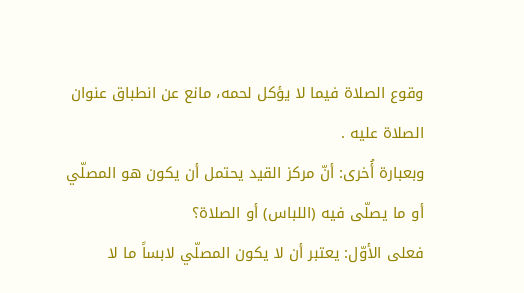وقوع الصلاة فيما لا يؤكل لحمه، مانع عن انطباق عنوان الصلاة عليه .
وبعبارة أُخرى: أنّ مركز القيد يحتمل أن يكون هو المصلّي أو ما يصلّى فيه (اللباس) أو الصلاة؟
فعلى الأوّل: يعتبر أن لا يكون المصلّي لابساً ما لا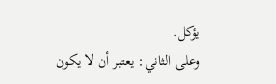يؤكل.
وعلى الثاني: يعتبر أن لا يكون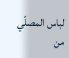لباس المصلّي من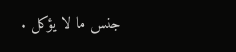جنس ما لا يؤكل .